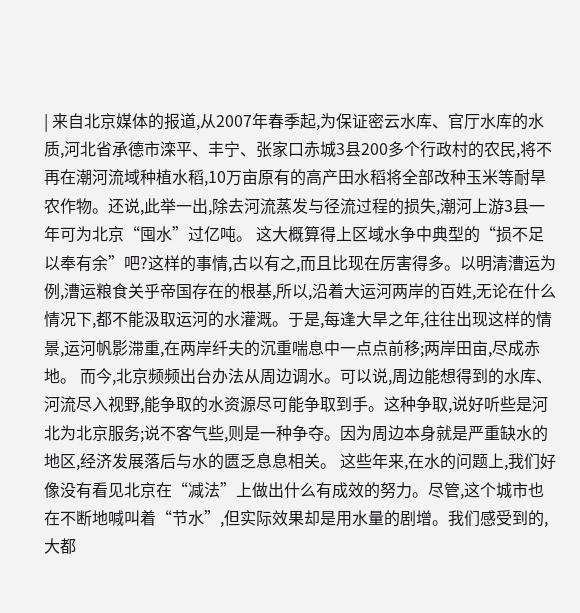| 来自北京媒体的报道,从2007年春季起,为保证密云水库、官厅水库的水质,河北省承德市滦平、丰宁、张家口赤城3县200多个行政村的农民,将不再在潮河流域种植水稻,10万亩原有的高产田水稻将全部改种玉米等耐旱农作物。还说,此举一出,除去河流蒸发与径流过程的损失,潮河上游3县一年可为北京“囤水”过亿吨。 这大概算得上区域水争中典型的“损不足以奉有余”吧?这样的事情,古以有之,而且比现在厉害得多。以明清漕运为例,漕运粮食关乎帝国存在的根基,所以,沿着大运河两岸的百姓,无论在什么情况下,都不能汲取运河的水灌溉。于是,每逢大旱之年,往往出现这样的情景,运河帆影滞重,在两岸纤夫的沉重喘息中一点点前移;两岸田亩,尽成赤地。 而今,北京频频出台办法从周边调水。可以说,周边能想得到的水库、河流尽入视野,能争取的水资源尽可能争取到手。这种争取,说好听些是河北为北京服务;说不客气些,则是一种争夺。因为周边本身就是严重缺水的地区,经济发展落后与水的匮乏息息相关。 这些年来,在水的问题上,我们好像没有看见北京在“减法”上做出什么有成效的努力。尽管,这个城市也在不断地喊叫着“节水”,但实际效果却是用水量的剧增。我们感受到的,大都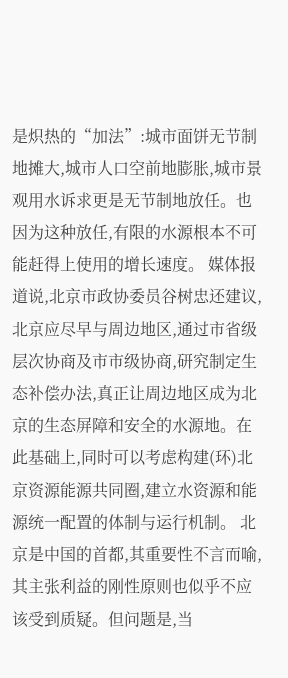是炽热的“加法”:城市面饼无节制地摊大,城市人口空前地膨胀,城市景观用水诉求更是无节制地放任。也因为这种放任,有限的水源根本不可能赶得上使用的增长速度。 媒体报道说,北京市政协委员谷树忠还建议,北京应尽早与周边地区,通过市省级层次协商及市市级协商,研究制定生态补偿办法,真正让周边地区成为北京的生态屏障和安全的水源地。在此基础上,同时可以考虑构建(环)北京资源能源共同圈,建立水资源和能源统一配置的体制与运行机制。 北京是中国的首都,其重要性不言而喻,其主张利益的刚性原则也似乎不应该受到质疑。但问题是,当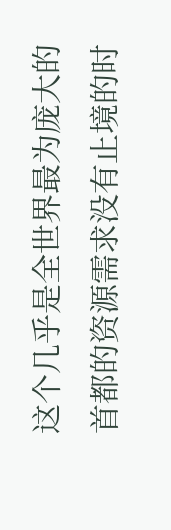这个几乎是全世界最为庞大的首都的资源需求没有止境的时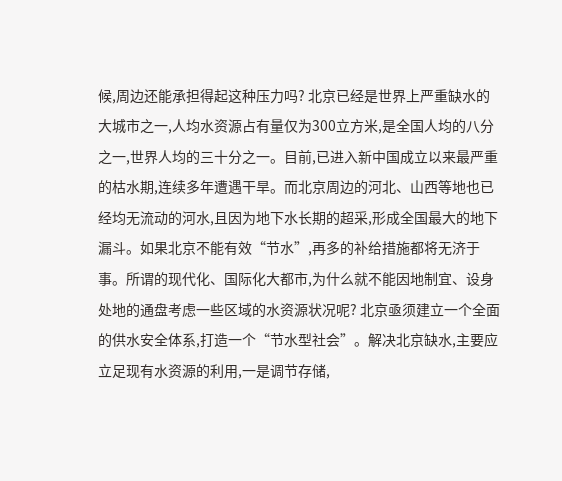候,周边还能承担得起这种压力吗? 北京已经是世界上严重缺水的大城市之一,人均水资源占有量仅为300立方米,是全国人均的八分之一,世界人均的三十分之一。目前,已进入新中国成立以来最严重的枯水期,连续多年遭遇干旱。而北京周边的河北、山西等地也已经均无流动的河水,且因为地下水长期的超采,形成全国最大的地下漏斗。如果北京不能有效“节水”,再多的补给措施都将无济于事。所谓的现代化、国际化大都市,为什么就不能因地制宜、设身处地的通盘考虑一些区域的水资源状况呢? 北京亟须建立一个全面的供水安全体系,打造一个“节水型社会”。解决北京缺水,主要应立足现有水资源的利用,一是调节存储,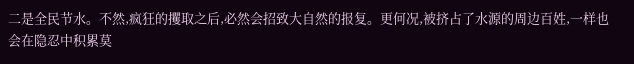二是全民节水。不然,疯狂的攫取之后,必然会招致大自然的报复。更何况,被挤占了水源的周边百姓,一样也会在隐忍中积累莫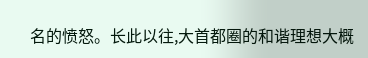名的愤怒。长此以往,大首都圈的和谐理想大概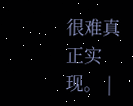很难真正实现。 |